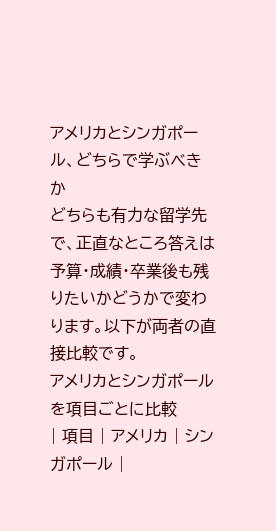アメリカとシンガポール、どちらで学ぶべきか
どちらも有力な留学先で、正直なところ答えは予算・成績・卒業後も残りたいかどうかで変わります。以下が両者の直接比較です。
アメリカとシンガポールを項目ごとに比較
| 項目 | アメリカ | シンガポール |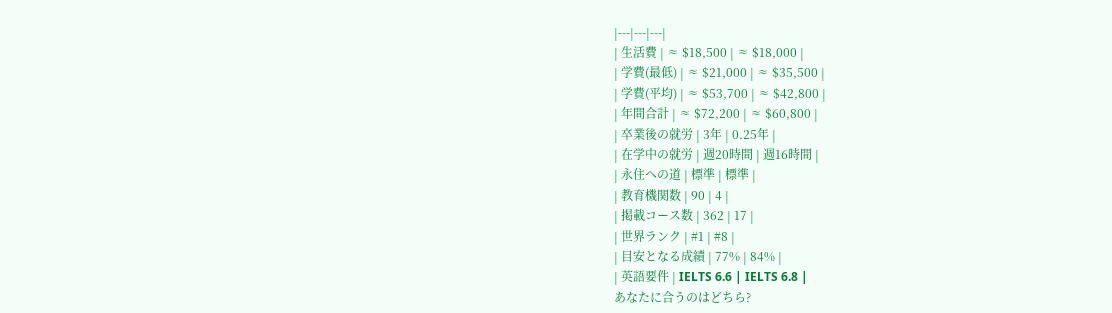|---|---|---|
| 生活費 | ≈ $18,500 | ≈ $18,000 |
| 学費(最低) | ≈ $21,000 | ≈ $35,500 |
| 学費(平均) | ≈ $53,700 | ≈ $42,800 |
| 年間合計 | ≈ $72,200 | ≈ $60,800 |
| 卒業後の就労 | 3年 | 0.25年 |
| 在学中の就労 | 週20時間 | 週16時間 |
| 永住への道 | 標準 | 標準 |
| 教育機関数 | 90 | 4 |
| 掲載コース数 | 362 | 17 |
| 世界ランク | #1 | #8 |
| 目安となる成績 | 77% | 84% |
| 英語要件 | IELTS 6.6 | IELTS 6.8 |
あなたに合うのはどちら?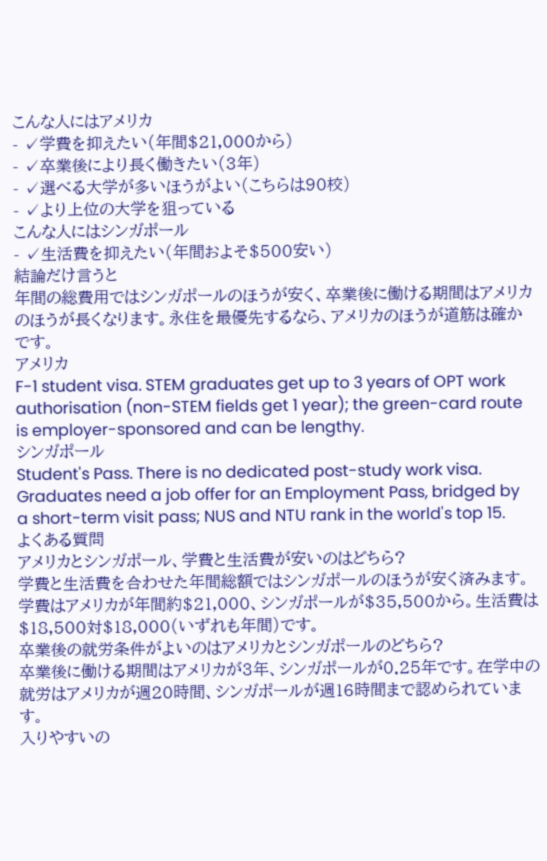こんな人にはアメリカ
- ✓学費を抑えたい(年間$21,000から)
- ✓卒業後により長く働きたい(3年)
- ✓選べる大学が多いほうがよい(こちらは90校)
- ✓より上位の大学を狙っている
こんな人にはシンガポール
- ✓生活費を抑えたい(年間およそ$500安い)
結論だけ言うと
年間の総費用ではシンガポールのほうが安く、卒業後に働ける期間はアメリカのほうが長くなります。永住を最優先するなら、アメリカのほうが道筋は確かです。
アメリカ
F-1 student visa. STEM graduates get up to 3 years of OPT work authorisation (non-STEM fields get 1 year); the green-card route is employer-sponsored and can be lengthy.
シンガポール
Student's Pass. There is no dedicated post-study work visa. Graduates need a job offer for an Employment Pass, bridged by a short-term visit pass; NUS and NTU rank in the world's top 15.
よくある質問
アメリカとシンガポール、学費と生活費が安いのはどちら?
学費と生活費を合わせた年間総額ではシンガポールのほうが安く済みます。学費はアメリカが年間約$21,000、シンガポールが$35,500から。生活費は$18,500対$18,000(いずれも年間)です。
卒業後の就労条件がよいのはアメリカとシンガポールのどちら?
卒業後に働ける期間はアメリカが3年、シンガポールが0.25年です。在学中の就労はアメリカが週20時間、シンガポールが週16時間まで認められています。
入りやすいの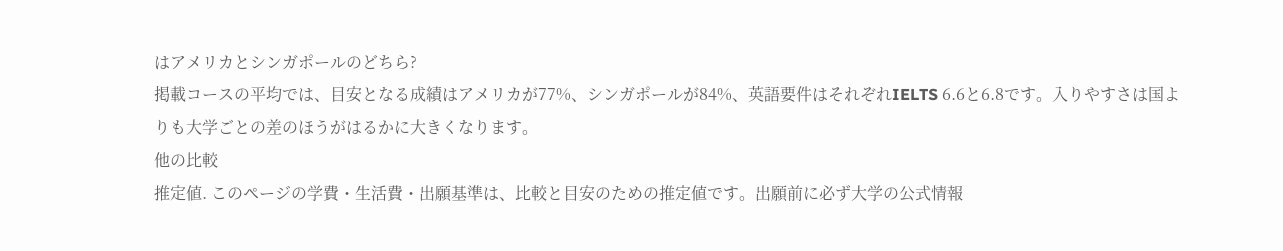はアメリカとシンガポールのどちら?
掲載コースの平均では、目安となる成績はアメリカが77%、シンガポールが84%、英語要件はそれぞれIELTS 6.6と6.8です。入りやすさは国よりも大学ごとの差のほうがはるかに大きくなります。
他の比較
推定値. このページの学費・生活費・出願基準は、比較と目安のための推定値です。出願前に必ず大学の公式情報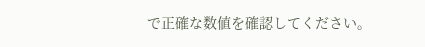で正確な数値を確認してください。